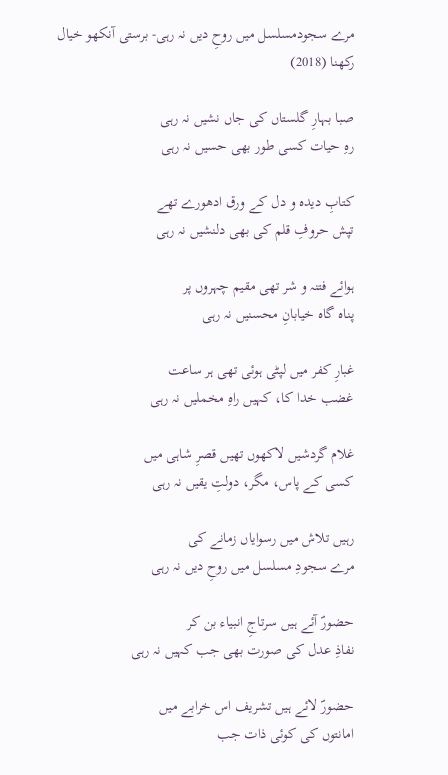مرے سجودمسلسل میں روحِ دیں نہ رہی- برستی آنکهو خیال رکهنا (2018)

صبا بہارِ گلستاں کی جاں نشیں نہ رہی
رہِ حیات کسی طور بھی حسیں نہ رہی

کتابِ دیدہ و دل کے ورق ادھورے تھے
تپش حروفِ قلم کی بھی دلنشیں نہ رہی

ہوائے فتنہ و شر تھی مقیم چہروں پر
پناہ گاہ خیابانِ محسنیں نہ رہی

غبارِ کفر میں لپٹی ہوئی تھی ہر ساعت
غضب خدا کا، کہیں راہِ مخملیں نہ رہی

غلام گردشیں لاکھوں تھیں قصرِ شاہی میں
کسی کے پاس، مگر، دولتِ یقیں نہ رہی

رہیں تلاش میں رسوایاں زمانے کی
مرے سجودِ مسلسل میں روحِ دیں نہ رہی

حضورؐ آئے ہیں سرتاجِ انبیاء بن کر
نفاذِ عدل کی صورت بھی جب کہیں نہ رہی

حضورؐ لائے ہیں تشریف اس خرابے میں
امانتوں کی کوئی ذات جب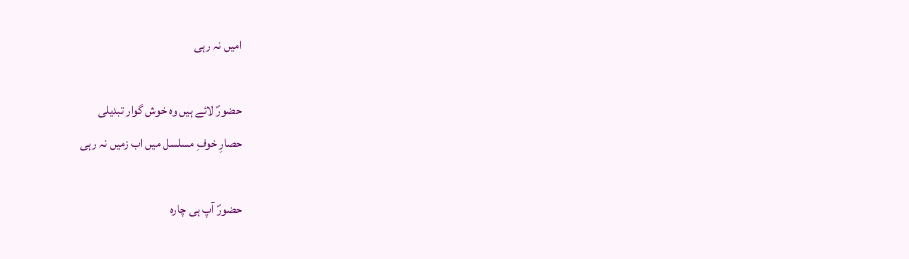امیں نہ رہی

حضورؐ لائے ہیں وہ خوش گوار تبدیلی
حصارِ خوفِ مسلسل میں اب زمیں نہ رہی

حضورؐ آپ ہی چارہ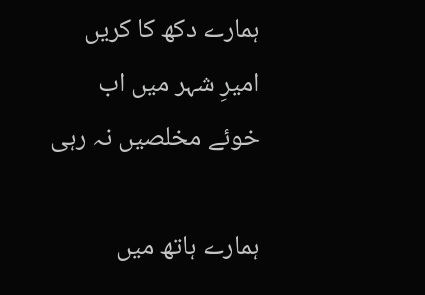ہمارے دکھ کا کریں
امیرِ شہر میں اب خوئے مخلصیں نہ رہی

ہمارے ہاتھ میں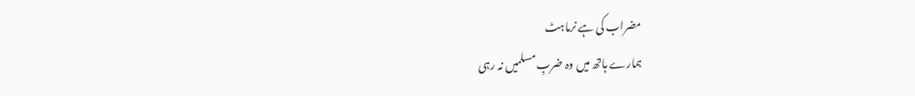مضراب کی ہے نرماہٹ
ہمارے ہاتھ میں وہ ضربِ مسلمیں نہ رہی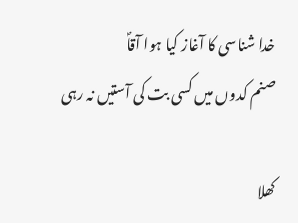خدا شناسی کا آغاز کیا ہوا آقاؐ
صنم کدوں میں کسی بت کی آستیں نہ رہی

کھلا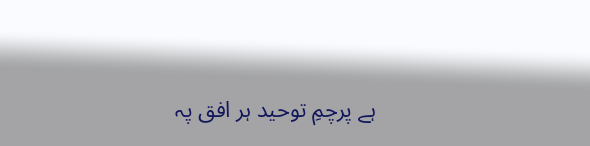ہے پرچمِ توحید ہر افق پہ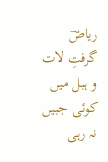ریاضؔ
گرفتِ لات و ہبل میں کوئی جبیں نہ رہی